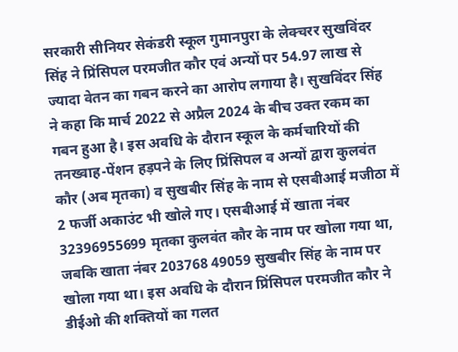सरकारी सीनियर सेकंडरी स्कूल गुमानपुरा के लेक्चरर सुखविंदर सिंह ने प्रिंसिपल परमजीत कौर एवं अन्यों पर 54.97 लाख से ज्यादा वेतन का गबन करने का आरोप लगाया है। सुखविंदर सिंह ने कहा कि मार्च 2022 से अप्रैल 2024 के बीच उक्त रकम का गबन हुआ है। इस अवधि के दौरान स्कूल के कर्मचारियों की तनख्वाह-पेंशन हड़पने के लिए प्रिंसिपल व अन्यों द्वारा कुलवंत कौर (अब मृतका) व सुखबीर सिंह के नाम से एसबीआई मजीठा में 2 फर्जी अकाउंट भी खोले गए। एसबीआई में खाता नंबर 32396955699 मृतका कुलवंत कौर के नाम पर खोला गया था, जबकि खाता नंबर 203768 49059 सुखबीर सिंह के नाम पर खोला गया था। इस अवधि के दौरान प्रिंसिपल परमजीत कौर ने डीईओ की शक्तियों का गलत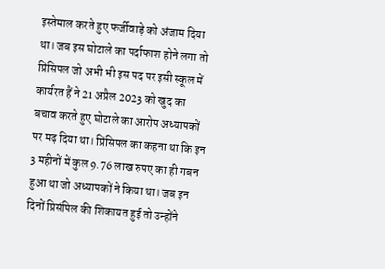इस्तेमाल करते हुए फर्जीवाड़े को अंजाम दिया था। जब इस घोटाले का पर्दाफाश होने लगा तो प्रिंसिपल जो अभी भी इस पद पर इसी स्कूल में कार्यरत हैं ने 21 अप्रैल 2023 को खुद का बचाव करते हुए घोटाले का आरोप अध्यापकों पर मढ़ दिया था। प्रिंसिपल का कहना था कि इन 3 महीनों में कुल 9.76 लाख रुपए का ही गबन हुआ था जो अध्यापकों ने किया था। जब इन दिनों प्रिसंपिल की शिकायत हुई तो उन्होंने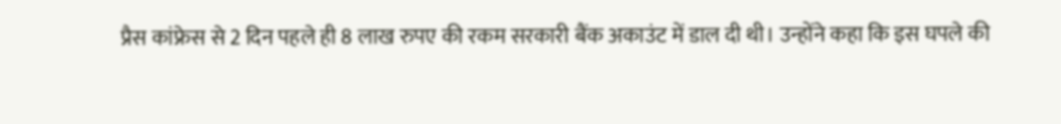प्रैस कांफ्रेस से 2 दिन पहले ही 8 लाख रुपए की रकम सरकारी बैंक अकाउंट में डाल दी थी। उन्होंने कहा कि इस घपले की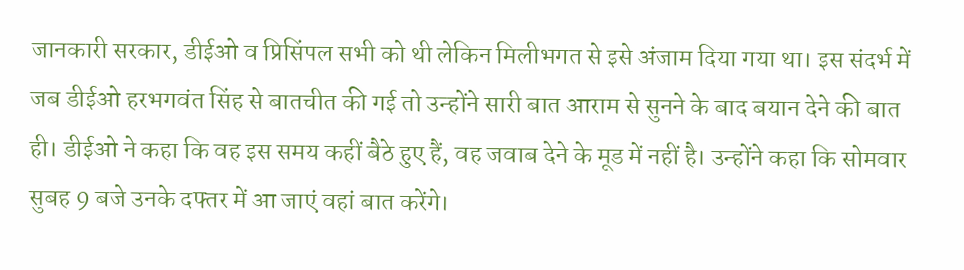जानकारी सरकार, डीईओ व प्रिसिंपल सभी को थी लेकिन मिलीभगत से इसे अंजाम दिया गया था। इस संदर्भ में जब डीईओ हरभगवंत सिंह से बातचीत की गई तो उन्होंने सारी बात आराम से सुनने के बाद बयान देने की बात ही। डीईओ ने कहा कि वह इस समय कहीं बैठे हुए हैं, वह जवाब देने के मूड में नहीं है। उन्होंने कहा कि सोमवार सुबह 9 बजे उनके दफ्तर में आ जाएं वहां बात करेंगे।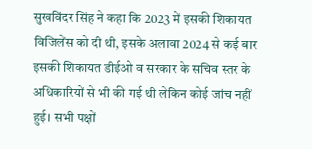सुखविंदर सिंह ने कहा कि 2023 में इसकी शिकायत विजिलेंस को दी थी, इसके अलावा 2024 से कई बार इसकी शिकायत डीईओ व सरकार के सचिव स्तर के अधिकारियों से भी की गई थी लेकिन कोई जांच नहीं हुई। सभी पक्षों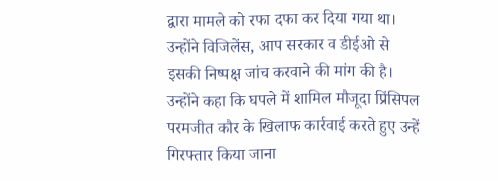द्वारा मामले को रफा दफा कर दिया गया था। उन्होंने विजिलेंस, आप सरकार व डीईओ से इसकी निष्पक्ष जांच करवाने की मांग की है। उन्होंने कहा कि घपले में शामिल मौजूदा प्रिंसिपल परमजीत कौर के खिलाफ कार्रवाई करते हुए उन्हें गिरफ्तार किया जाना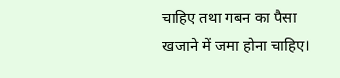चाहिए तथा गबन का पैसा खजाने में जमा होना चाहिए।